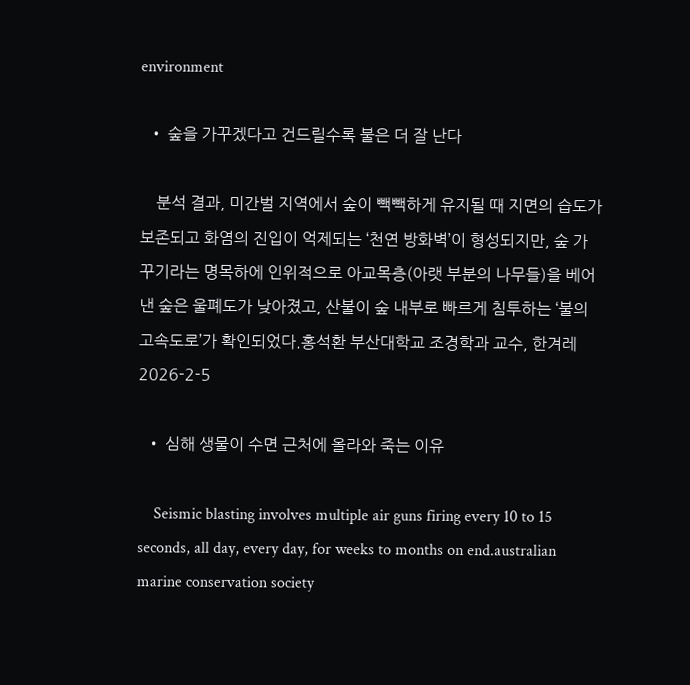environment

  • 숲을 가꾸겠다고 건드릴수록 불은 더 잘 난다

    분석 결과, 미간벌 지역에서 숲이 빽빽하게 유지될 때 지면의 습도가 보존되고 화염의 진입이 억제되는 ‘천연 방화벽’이 형성되지만, 숲 가꾸기라는 명목하에 인위적으로 아교목층(아랫 부분의 나무들)을 베어낸 숲은 울폐도가 낮아졌고, 산불이 숲 내부로 빠르게 침투하는 ‘불의 고속도로’가 확인되었다.홍석환 부산대학교 조경학과 교수, 한겨레 2026-2-5

  • 심해 생물이 수면 근처에 올라와 죽는 이유

    Seismic blasting involves multiple air guns firing every 10 to 15 seconds, all day, every day, for weeks to months on end.australian marine conservation society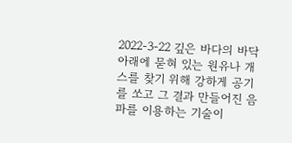2022-3-22 깊은 바다의 바닥 아래에 묻혀 있는 원유나 개스를 찾기 위해 강하게 공기를 쏘고 그 결과 만들어진 음파를 이용하는 기술이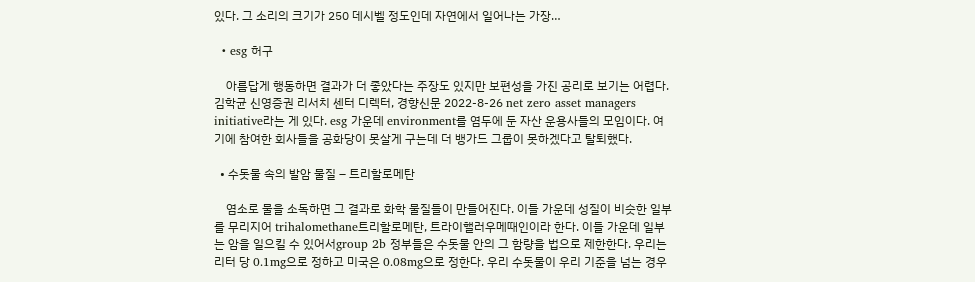있다. 그 소리의 크기가 250 데시벨 정도인데 자연에서 일어나는 가장…

  • esg 허구

    아름답게 행동하면 결과가 더 좋았다는 주장도 있지만 보편성을 가진 공리로 보기는 어렵다.김학균 신영증권 리서치 센터 디렉터, 경향신문 2022-8-26 net zero asset managers initiative라는 게 있다. esg 가운데 environment를 염두에 둔 자산 운용사들의 모임이다. 여기에 참여한 회사들을 공화당이 못살게 구는데 더 뱅가드 그룹이 못하겠다고 탈퇴했다.

  • 수돗물 속의 발암 물질 – 트리할로메탄

    염소로 물을 소독하면 그 결과로 화학 물질들이 만들어진다. 이들 가운데 성질이 비슷한 일부를 무리지어 trihalomethane트리할로메탄, 트라이핼러우메때인이라 한다. 이들 가운데 일부는 암을 일으킬 수 있어서group 2b 정부들은 수돗물 안의 그 함량을 법으로 제한한다. 우리는 리터 당 0.1mg으로 정하고 미국은 0.08mg으로 정한다. 우리 수돗물이 우리 기준을 넘는 경우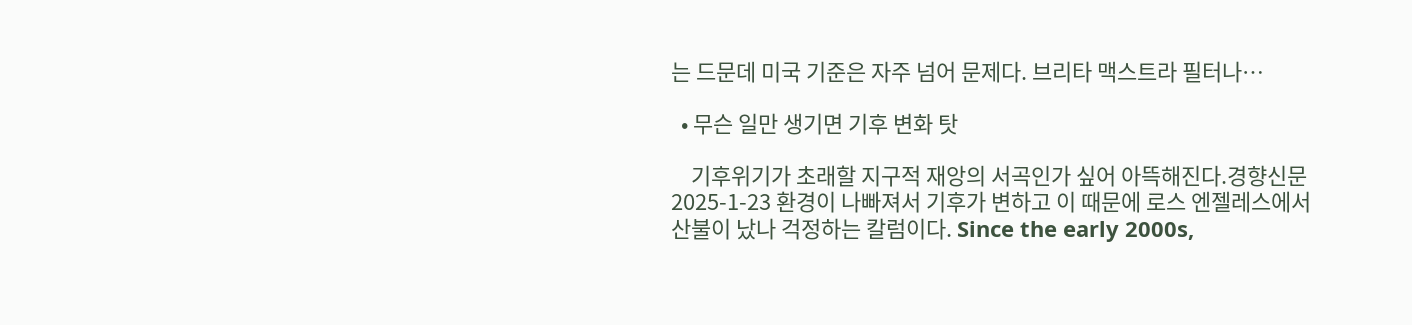는 드문데 미국 기준은 자주 넘어 문제다. 브리타 맥스트라 필터나…

  • 무슨 일만 생기면 기후 변화 탓

    기후위기가 초래할 지구적 재앙의 서곡인가 싶어 아뜩해진다.경향신문 2025-1-23 환경이 나빠져서 기후가 변하고 이 때문에 로스 엔젤레스에서 산불이 났나 걱정하는 칼럼이다. Since the early 2000s,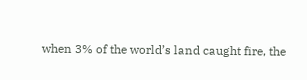when 3% of the world’s land caught fire, the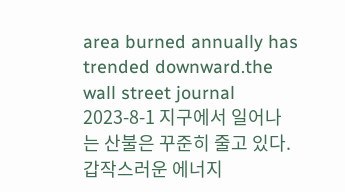area burned annually has trended downward.the wall street journal 2023-8-1 지구에서 일어나는 산불은 꾸준히 줄고 있다. 갑작스러운 에너지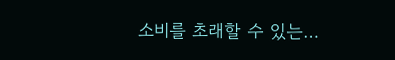소비를 초래할 수 있는…